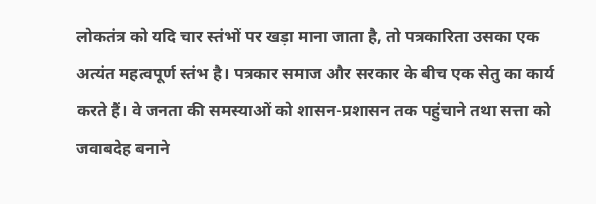लोकतंत्र को यदि चार स्तंभों पर खड़ा माना जाता है, तो पत्रकारिता उसका एक अत्यंत महत्वपूर्ण स्तंभ है। पत्रकार समाज और सरकार के बीच एक सेतु का कार्य करते हैं। वे जनता की समस्याओं को शासन-प्रशासन तक पहुंचाने तथा सत्ता को जवाबदेह बनाने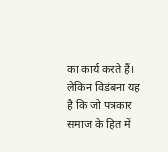का कार्य करते हैं। लेकिन विडंबना यह है कि जो पत्रकार समाज के हित में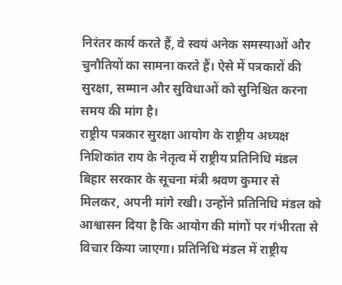निरंतर कार्य करते हैं, वे स्वयं अनेक समस्याओं और चुनौतियों का सामना करते हैं। ऐसे में पत्रकारों की सुरक्षा, सम्मान और सुविधाओं को सुनिश्चित करना समय की मांग है।
राष्ट्रीय पत्रकार सुरक्षा आयोग के राष्ट्रीय अध्यक्ष निशिकांत राय के नेतृत्व में राष्ट्रीय प्रतिनिधि मंडल बिहार सरकार के सूचना मंत्री श्रवण कुमार से मिलकर, अपनी मांगे रखी। उन्होंने प्रतिनिधि मंडल को आश्वासन दिया है कि आयोग की मांगों पर गंभीरता से विचार किया जाएगा। प्रतिनिधि मंडल में राष्ट्रीय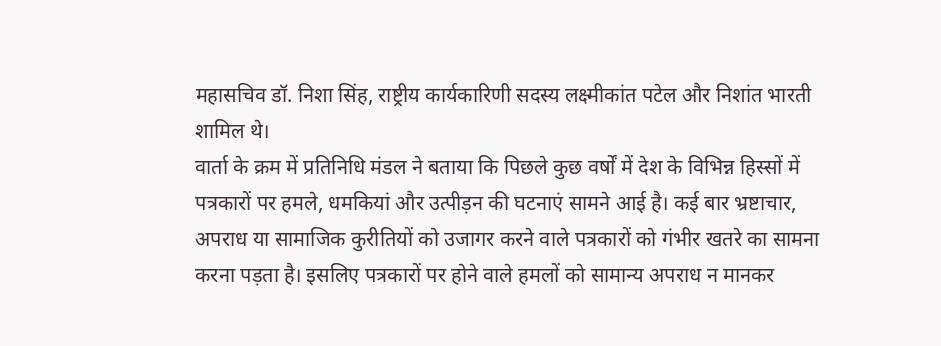महासचिव डॉ. निशा सिंह, राष्ट्रीय कार्यकारिणी सदस्य लक्ष्मीकांत पटेल और निशांत भारती शामिल थे।
वार्ता के क्रम में प्रतिनिधि मंडल ने बताया कि पिछले कुछ वर्षों में देश के विभिन्न हिस्सों में पत्रकारों पर हमले, धमकियां और उत्पीड़न की घटनाएं सामने आई है। कई बार भ्रष्टाचार, अपराध या सामाजिक कुरीतियों को उजागर करने वाले पत्रकारों को गंभीर खतरे का सामना करना पड़ता है। इसलिए पत्रकारों पर होने वाले हमलों को सामान्य अपराध न मानकर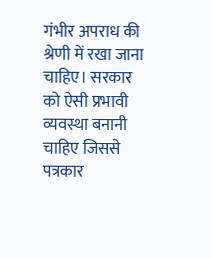गंभीर अपराध की श्रेणी में रखा जाना चाहिए। सरकार को ऐसी प्रभावी व्यवस्था बनानी चाहिए जिससे पत्रकार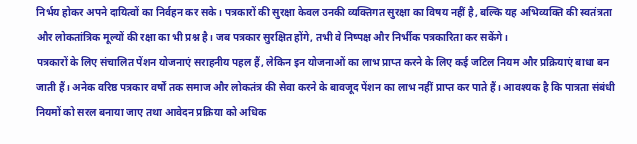निर्भय होकर अपने दायित्वों का निर्वहन कर सके। पत्रकारों की सुरक्षा केवल उनकी व्यक्तिगत सुरक्षा का विषय नहीं है, बल्कि यह अभिव्यक्ति की स्वतंत्रता और लोकतांत्रिक मूल्यों की रक्षा का भी प्रश्न है। जब पत्रकार सुरक्षित होंगे, तभी वे निष्पक्ष और निर्भीक पत्रकारिता कर सकेंगे।
पत्रकारों के लिए संचालित पेंशन योजनाएं सराहनीय पहल हैं, लेकिन इन योजनाओं का लाभ प्राप्त करने के लिए कई जटिल नियम और प्रक्रियाएं बाधा बन जाती हैं। अनेक वरिष्ठ पत्रकार वर्षों तक समाज और लोकतंत्र की सेवा करने के बावजूद पेंशन का लाभ नहीं प्राप्त कर पाते हैं। आवश्यक है कि पात्रता संबंधी नियमों को सरल बनाया जाए तथा आवेदन प्रक्रिया को अधिक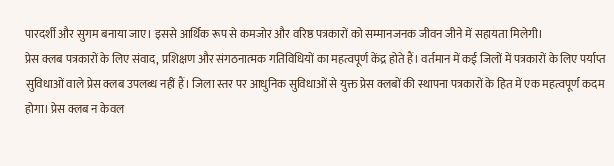पारदर्शी और सुगम बनाया जाए। इससे आर्थिक रूप से कमजोर और वरिष्ठ पत्रकारों को सम्मानजनक जीवन जीने में सहायता मिलेगी।
प्रेस क्लब पत्रकारों के लिए संवाद, प्रशिक्षण और संगठनात्मक गतिविधियों का महत्वपूर्ण केंद्र होते हैं। वर्तमान में कई जिलों में पत्रकारों के लिए पर्याप्त सुविधाओं वाले प्रेस क्लब उपलब्ध नहीं हैं। जिला स्तर पर आधुनिक सुविधाओं से युक्त प्रेस क्लबों की स्थापना पत्रकारों के हित में एक महत्वपूर्ण कदम होगा। प्रेस क्लब न केवल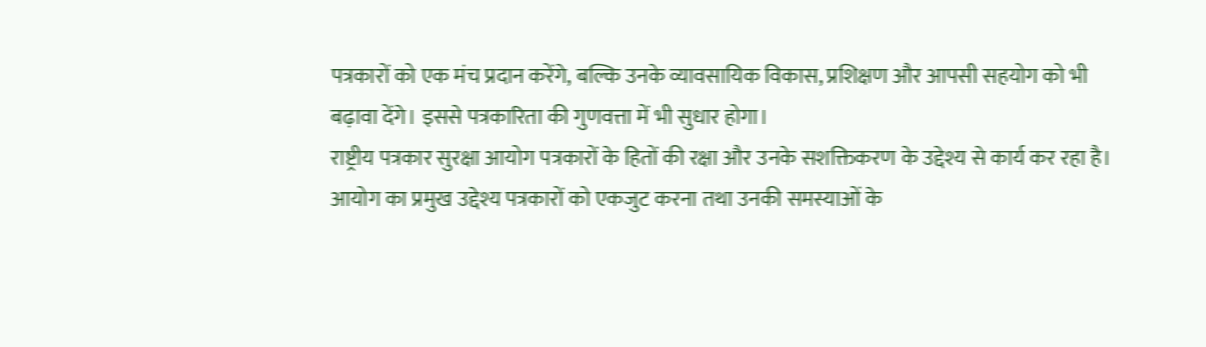पत्रकारों को एक मंच प्रदान करेंगे, बल्कि उनके व्यावसायिक विकास, प्रशिक्षण और आपसी सहयोग को भी बढ़ावा देंगे। इससे पत्रकारिता की गुणवत्ता में भी सुधार होगा।
राष्ट्रीय पत्रकार सुरक्षा आयोग पत्रकारों के हितों की रक्षा और उनके सशक्तिकरण के उद्देश्य से कार्य कर रहा है। आयोग का प्रमुख उद्देश्य पत्रकारों को एकजुट करना तथा उनकी समस्याओं के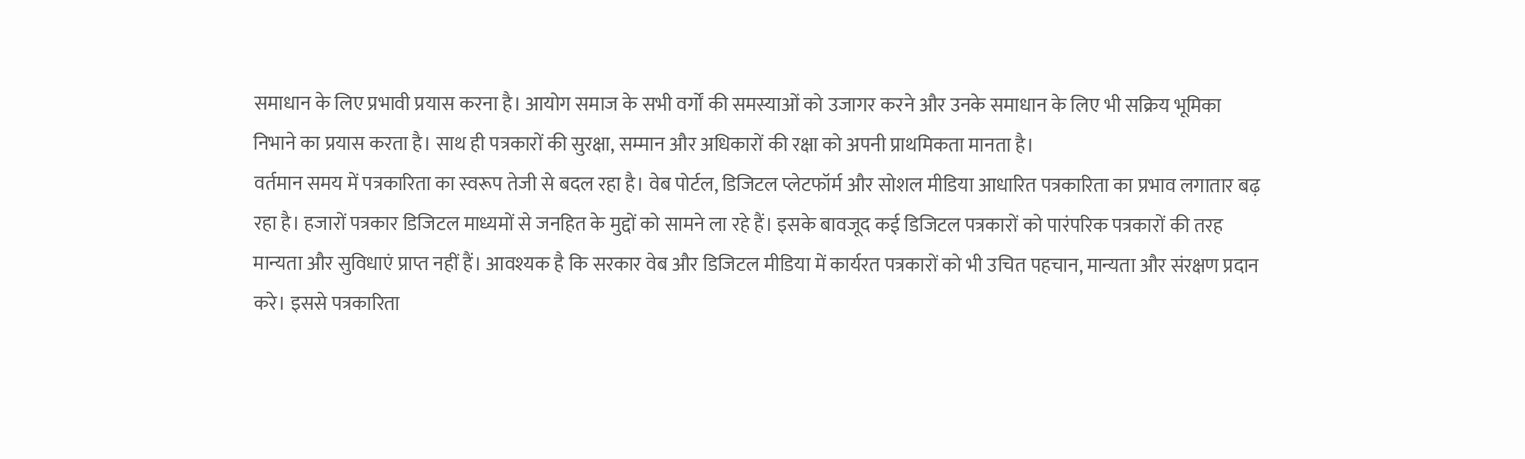समाधान के लिए प्रभावी प्रयास करना है। आयोग समाज के सभी वर्गों की समस्याओं को उजागर करने और उनके समाधान के लिए भी सक्रिय भूमिका निभाने का प्रयास करता है। साथ ही पत्रकारों की सुरक्षा, सम्मान और अधिकारों की रक्षा को अपनी प्राथमिकता मानता है।
वर्तमान समय में पत्रकारिता का स्वरूप तेजी से बदल रहा है। वेब पोर्टल, डिजिटल प्लेटफॉर्म और सोशल मीडिया आधारित पत्रकारिता का प्रभाव लगातार बढ़ रहा है। हजारों पत्रकार डिजिटल माध्यमों से जनहित के मुद्दों को सामने ला रहे हैं। इसके बावजूद कई डिजिटल पत्रकारों को पारंपरिक पत्रकारों की तरह मान्यता और सुविधाएं प्राप्त नहीं हैं। आवश्यक है कि सरकार वेब और डिजिटल मीडिया में कार्यरत पत्रकारों को भी उचित पहचान, मान्यता और संरक्षण प्रदान करे। इससे पत्रकारिता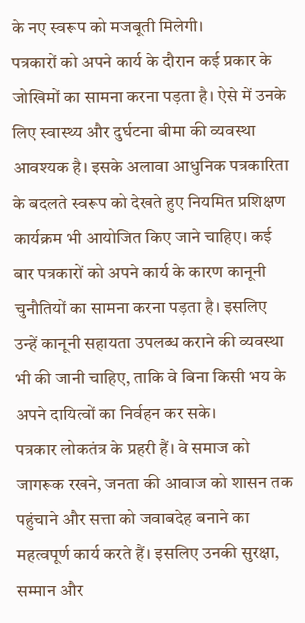के नए स्वरूप को मजबूती मिलेगी।
पत्रकारों को अपने कार्य के दौरान कई प्रकार के जोखिमों का सामना करना पड़ता है। ऐसे में उनके लिए स्वास्थ्य और दुर्घटना बीमा की व्यवस्था आवश्यक है। इसके अलावा आधुनिक पत्रकारिता के बदलते स्वरूप को देखते हुए नियमित प्रशिक्षण कार्यक्रम भी आयोजित किए जाने चाहिए। कई बार पत्रकारों को अपने कार्य के कारण कानूनी चुनौतियों का सामना करना पड़ता है। इसलिए उन्हें कानूनी सहायता उपलब्ध कराने की व्यवस्था भी की जानी चाहिए, ताकि वे बिना किसी भय के अपने दायित्वों का निर्वहन कर सके।
पत्रकार लोकतंत्र के प्रहरी हैं। वे समाज को जागरूक रखने, जनता की आवाज को शासन तक पहुंचाने और सत्ता को जवाबदेह बनाने का महत्वपूर्ण कार्य करते हैं। इसलिए उनकी सुरक्षा, सम्मान और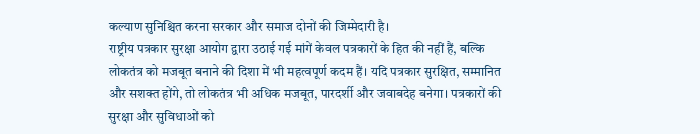कल्याण सुनिश्चित करना सरकार और समाज दोनों की जिम्मेदारी है।
राष्ट्रीय पत्रकार सुरक्षा आयोग द्वारा उठाई गई मांगें केवल पत्रकारों के हित की नहीं हैं, बल्कि लोकतंत्र को मजबूत बनाने की दिशा में भी महत्वपूर्ण कदम हैं। यदि पत्रकार सुरक्षित, सम्मानित और सशक्त होंगे, तो लोकतंत्र भी अधिक मजबूत, पारदर्शी और जवाबदेह बनेगा। पत्रकारों की सुरक्षा और सुविधाओं को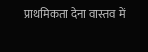प्राथमिकता देना वास्तव में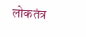लोकतंत्र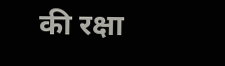की रक्षा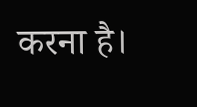करना है।